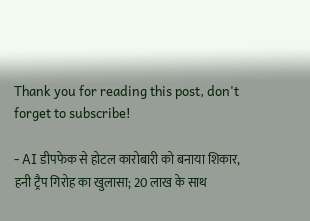Thank you for reading this post, don't forget to subscribe!

- AI डीपफेक से होटल कारोबारी को बनाया शिकार, हनी ट्रैप गिरोह का खुलासा; 20 लाख के साथ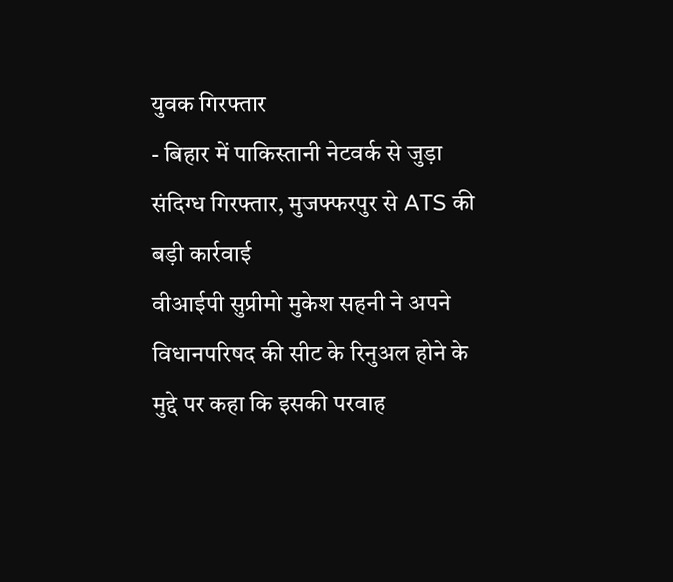युवक गिरफ्तार
- बिहार में पाकिस्तानी नेटवर्क से जुड़ा संदिग्ध गिरफ्तार, मुजफ्फरपुर से ATS की बड़ी कार्रवाई
वीआईपी सुप्रीमो मुकेश सहनी ने अपने विधानपरिषद की सीट के रिनुअल होने के मुद्दे पर कहा कि इसकी परवाह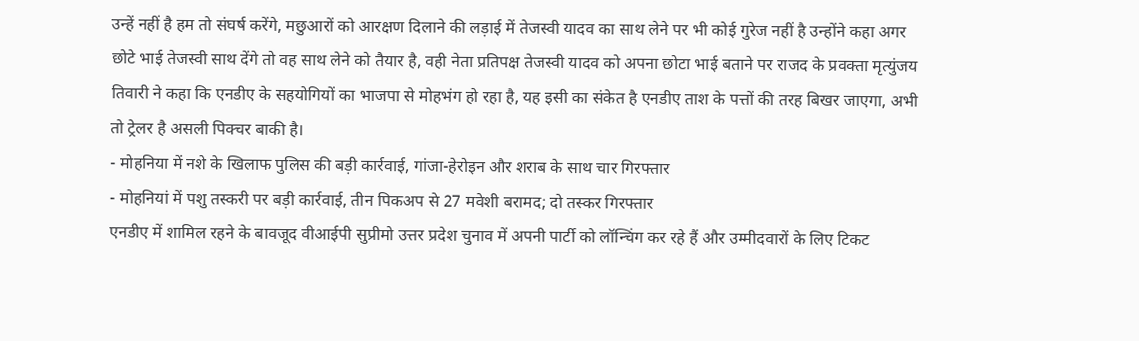उन्हें नहीं है हम तो संघर्ष करेंगे, मछुआरों को आरक्षण दिलाने की लड़ाई में तेजस्वी यादव का साथ लेने पर भी कोई गुरेज नहीं है उन्होंने कहा अगर छोटे भाई तेजस्वी साथ देंगे तो वह साथ लेने को तैयार है, वही नेता प्रतिपक्ष तेजस्वी यादव को अपना छोटा भाई बताने पर राजद के प्रवक्ता मृत्युंजय तिवारी ने कहा कि एनडीए के सहयोगियों का भाजपा से मोहभंग हो रहा है, यह इसी का संकेत है एनडीए ताश के पत्तों की तरह बिखर जाएगा, अभी तो ट्रेलर है असली पिक्चर बाकी है।
- मोहनिया में नशे के खिलाफ पुलिस की बड़ी कार्रवाई, गांजा-हेरोइन और शराब के साथ चार गिरफ्तार
- मोहनियां में पशु तस्करी पर बड़ी कार्रवाई, तीन पिकअप से 27 मवेशी बरामद; दो तस्कर गिरफ्तार
एनडीए में शामिल रहने के बावजूद वीआईपी सुप्रीमो उत्तर प्रदेश चुनाव में अपनी पार्टी को लॉन्चिंग कर रहे हैं और उम्मीदवारों के लिए टिकट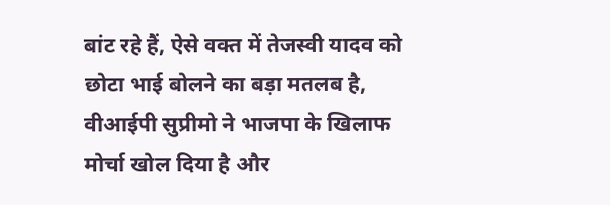बांट रहे हैं, ऐसे वक्त में तेजस्वी यादव को छोटा भाई बोलने का बड़ा मतलब है, वीआईपी सुप्रीमो ने भाजपा के खिलाफ मोर्चा खोल दिया है और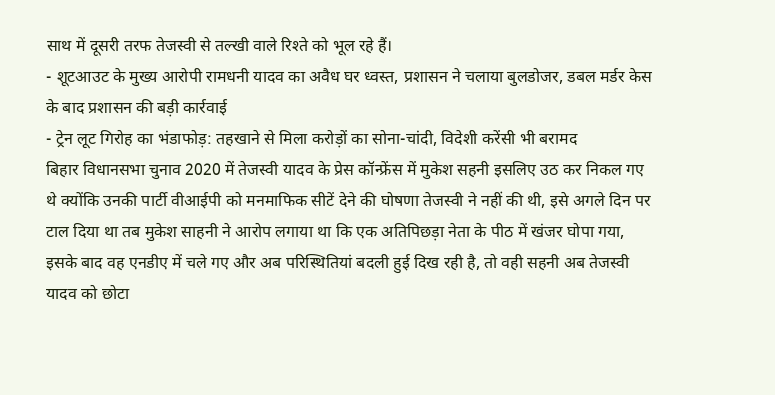साथ में दूसरी तरफ तेजस्वी से तल्खी वाले रिश्ते को भूल रहे हैं।
- शूटआउट के मुख्य आरोपी रामधनी यादव का अवैध घर ध्वस्त, प्रशासन ने चलाया बुलडोजर, डबल मर्डर केस के बाद प्रशासन की बड़ी कार्रवाई
- ट्रेन लूट गिरोह का भंडाफोड़: तहखाने से मिला करोड़ों का सोना-चांदी, विदेशी करेंसी भी बरामद
बिहार विधानसभा चुनाव 2020 में तेजस्वी यादव के प्रेस कॉन्फ्रेंस में मुकेश सहनी इसलिए उठ कर निकल गए थे क्योंकि उनकी पार्टी वीआईपी को मनमाफिक सीटें देने की घोषणा तेजस्वी ने नहीं की थी, इसे अगले दिन पर टाल दिया था तब मुकेश साहनी ने आरोप लगाया था कि एक अतिपिछड़ा नेता के पीठ में खंजर घोपा गया, इसके बाद वह एनडीए में चले गए और अब परिस्थितियां बदली हुई दिख रही है, तो वही सहनी अब तेजस्वी यादव को छोटा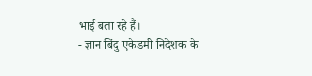भाई बता रहे हैं।
- ज्ञान बिंदु एकेडमी निदेशक के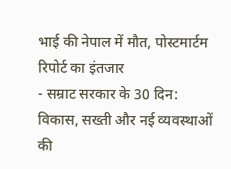भाई की नेपाल में मौत, पोस्टमार्टम रिपोर्ट का इंतजार
- सम्राट सरकार के 30 दिन: विकास, सख्ती और नई व्यवस्थाओं की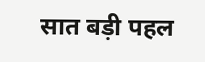सात बड़ी पहल